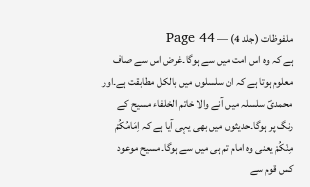ملفوظات (جلد 4) — Page 44
ہے کہ وہ اس امت میں سے ہوگا۔غرض اس سے صاف معلوم ہوتا ہے کہ ان سلسلوں میں بالکل مطابقت ہے۔اور محمدیؐ سلسلہ میں آنے والا خاتم الخلفاء مسیح کے رنگ پر ہوگا۔حدیثوں میں بھی یہی آیا ہے کہ اِمَامُکُمْ مِنْکُمْ یعنی وہ امام تم ہی میں سے ہوگا۔مسیح موعود کس قوم سے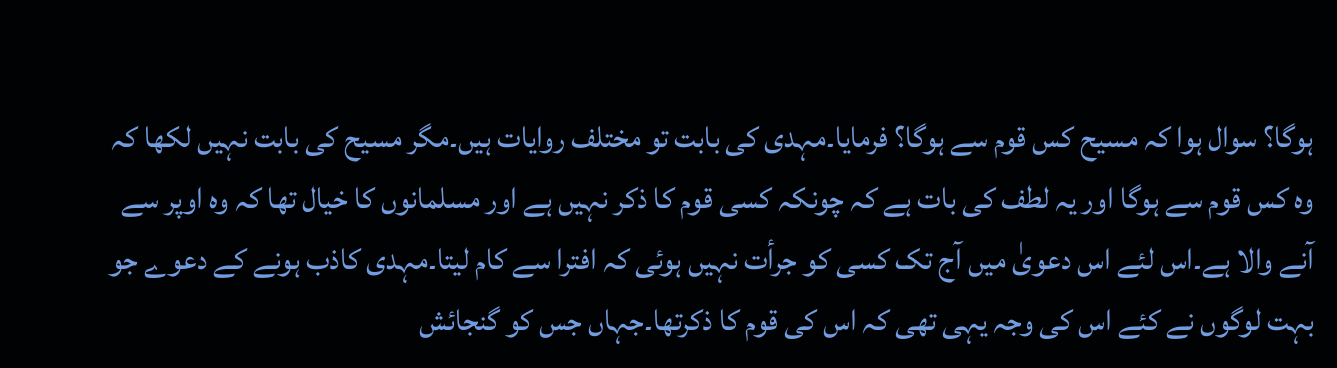ہوگا؟ سوال ہوا کہ مسیح کس قوم سے ہوگا؟ فرمایا۔مہدی کی بابت تو مختلف روایات ہیں۔مگر مسیح کی بابت نہیں لکھا کہ وہ کس قوم سے ہوگا اور یہ لطف کی بات ہے کہ چونکہ کسی قوم کا ذکر نہیں ہے اور مسلمانوں کا خیال تھا کہ وہ اوپر سے آنے والا ہے۔اس لئے اس دعویٰ میں آج تک کسی کو جرأت نہیں ہوئی کہ افترا سے کام لیتا۔مہدی کاذب ہونے کے دعوے جو بہت لوگوں نے کئے اس کی وجہ یہی تھی کہ اس کی قوم کا ذکرتھا۔جہاں جس کو گنجائش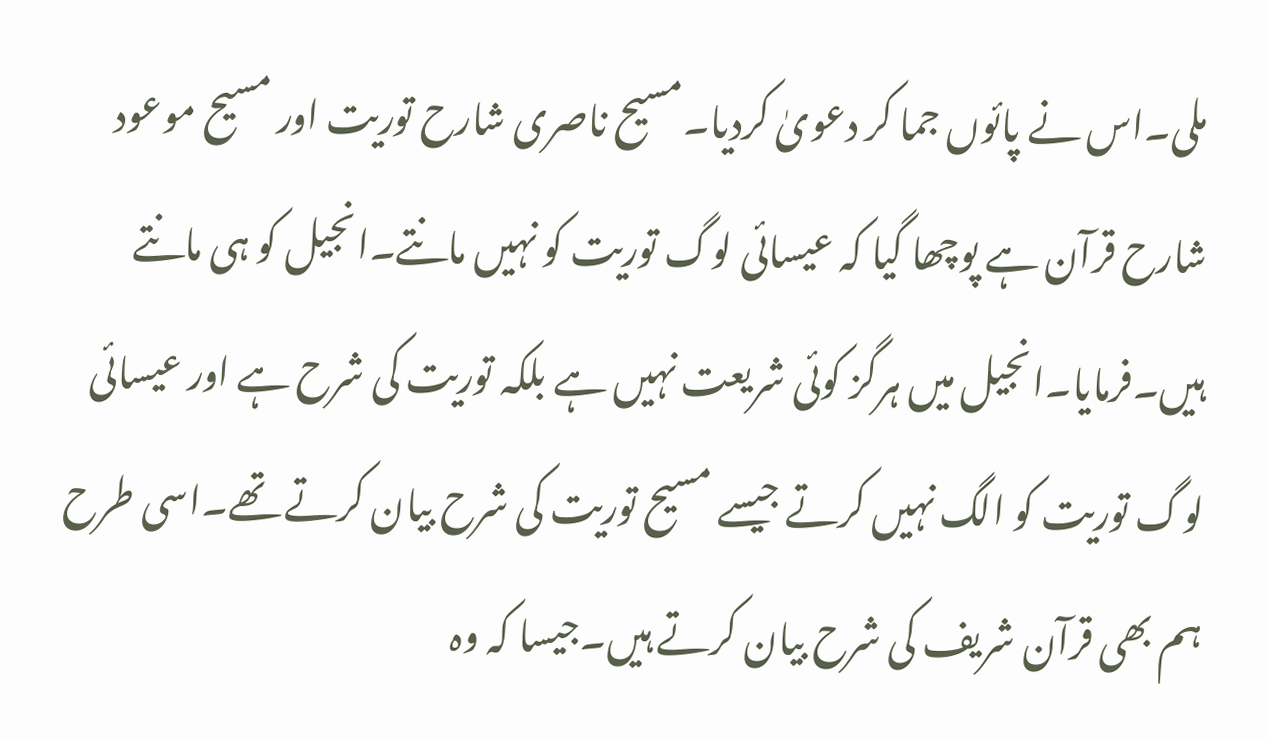ملی۔اس نے پائوں جما کر دعویٰ کردیا۔مسیح ناصری شارح توریت اور مسیح موعود شارح قرآن ہے پوچھا گیا کہ عیسائی لوگ توریت کو نہیں مانتے۔انجیل کو ہی مانتے ہیں۔فرمایا۔انجیل میں ہرگز کوئی شریعت نہیں ہے بلکہ توریت کی شرح ہے اور عیسائی لوگ توریت کو الگ نہیں کرتے جیسے مسیح توریت کی شرح بیان کرتے تھے۔اسی طرح ہم بھی قرآن شریف کی شرح بیان کرتے ہیں۔جیسا کہ وہ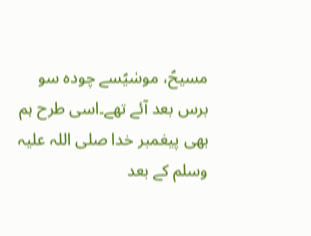مسیحؑ، موسٰیؑسے چودہ سو برس بعد آئے تھے۔اسی طرح ہم بھی پیغمبر خدا صلی اللہ علیہ وسلم کے بعد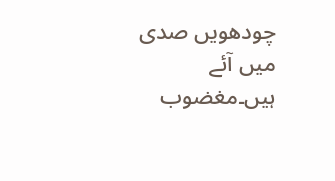چودھویں صدی میں آئے ہیں۔مغضوب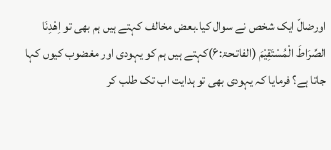اورضالّ ایک شخص نے سوال کیا۔بعض مخالف کہتے ہیں ہم بھی تو اِهْدِنَا الصِّرَاطَ الْمُسْتَقِيْمَ (الفاتـحۃ:۶)کہتے ہیں ہم کو یہودی اور مغضوب کیوں کہا جاتا ہے؟ فرمایا کہ یہودی بھی تو ہدایت اب تک طلب کر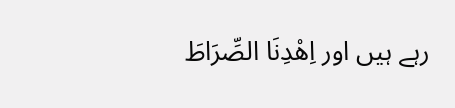رہے ہیں اور اِهْدِنَا الصِّرَاطَ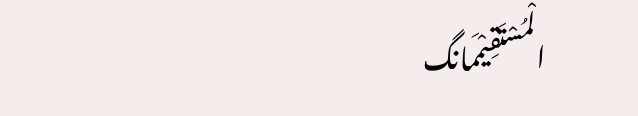الْمُسْتَقِيْمَمانگ